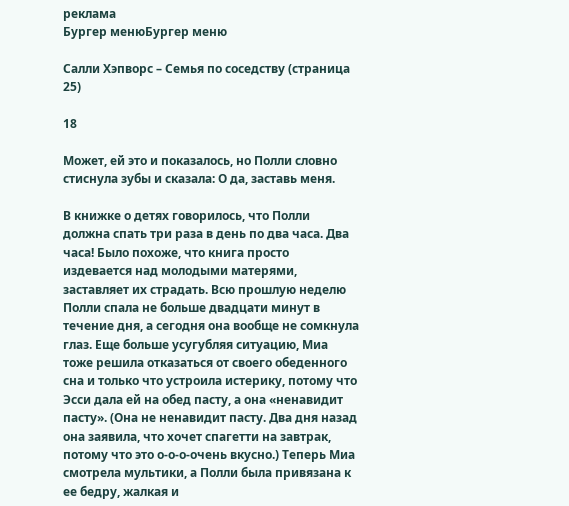реклама
Бургер менюБургер меню

Салли Хэпворс – Семья по соседству (страница 25)

18

Может, ей это и показалось, но Полли словно стиснула зубы и сказала: О да, заставь меня.

В книжке о детях говорилось, что Полли должна спать три раза в день по два часа. Два часа! Было похоже, что книга просто издевается над молодыми матерями, заставляет их страдать. Всю прошлую неделю Полли спала не больше двадцати минут в течение дня, а сегодня она вообще не сомкнула глаз. Еще больше усугубляя ситуацию, Миа тоже решила отказаться от своего обеденного сна и только что устроила истерику, потому что Эсси дала ей на обед пасту, а она «ненавидит пасту». (Она не ненавидит пасту. Два дня назад она заявила, что хочет спагетти на завтрак, потому что это о-о-о-очень вкусно.) Теперь Миа смотрела мультики, а Полли была привязана к ее бедру, жалкая и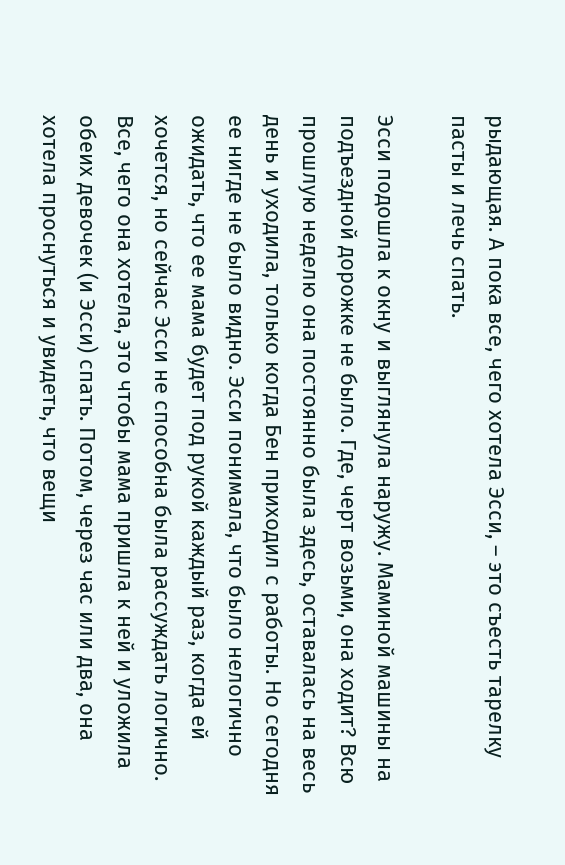рыдающая. А пока все, чего хотела Эсси, – это съесть тарелку пасты и лечь спать.

Эсси подошла к окну и выглянула наружу. Маминой машины на подъездной дорожке не было. Где, черт возьми, она ходит? Всю прошлую неделю она постоянно была здесь, оставалась на весь день и уходила, только когда Бен приходил с работы. Но сегодня ее нигде не было видно. Эсси понимала, что было нелогично ожидать, что ее мама будет под рукой каждый раз, когда ей хочется, но сейчас Эсси не способна была рассуждать логично. Все, чего она хотела, это чтобы мама пришла к ней и уложила обеих девочек (и Эсси) спать. Потом, через час или два, она хотела проснуться и увидеть, что вещи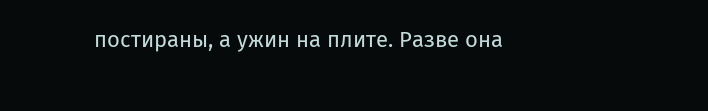постираны, а ужин на плите. Разве она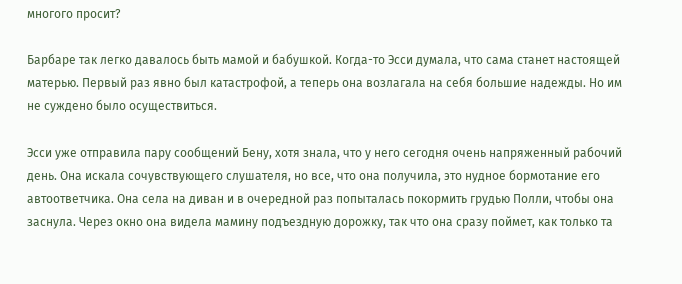многого просит?

Барбаре так легко давалось быть мамой и бабушкой. Когда-то Эсси думала, что сама станет настоящей матерью. Первый раз явно был катастрофой, а теперь она возлагала на себя большие надежды. Но им не суждено было осуществиться.

Эсси уже отправила пару сообщений Бену, хотя знала, что у него сегодня очень напряженный рабочий день. Она искала сочувствующего слушателя, но все, что она получила, это нудное бормотание его автоответчика. Она села на диван и в очередной раз попыталась покормить грудью Полли, чтобы она заснула. Через окно она видела мамину подъездную дорожку, так что она сразу поймет, как только та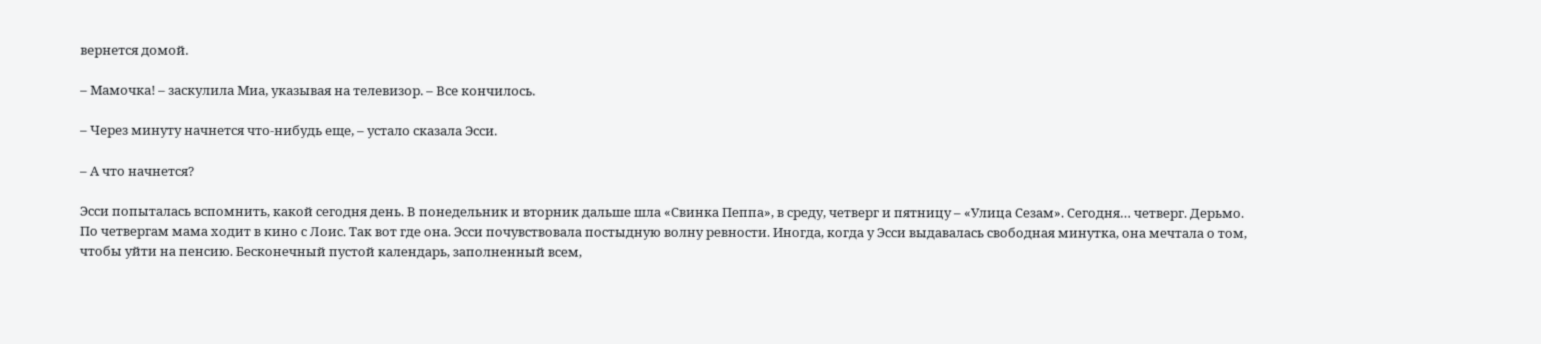вернется домой.

– Мамочка! – заскулила Миа, указывая на телевизор. – Все кончилось.

– Через минуту начнется что-нибудь еще, – устало сказала Эсси.

– А что начнется?

Эсси попыталась вспомнить, какой сегодня день. В понедельник и вторник дальше шла «Свинка Пеппа», в среду, четверг и пятницу – «Улица Сезам». Сегодня… четверг. Дерьмо. По четвергам мама ходит в кино с Лоис. Так вот где она. Эсси почувствовала постыдную волну ревности. Иногда, когда у Эсси выдавалась свободная минутка, она мечтала о том, чтобы уйти на пенсию. Бесконечный пустой календарь, заполненный всем,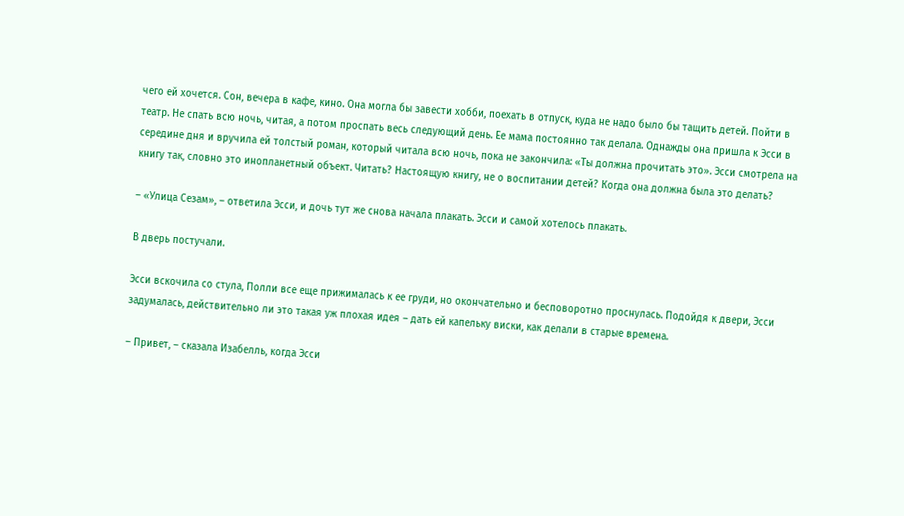чего ей хочется. Сон, вечера в кафе, кино. Она могла бы завести хобби, поехать в отпуск, куда не надо было бы тащить детей. Пойти в театр. Не спать всю ночь, читая, а потом проспать весь следующий день. Ее мама постоянно так делала. Однажды она пришла к Эсси в середине дня и вручила ей толстый роман, который читала всю ночь, пока не закончила: «Ты должна прочитать это». Эсси смотрела на книгу так, словно это инопланетный объект. Читать? Настоящую книгу, не о воспитании детей? Когда она должна была это делать?

– «Улица Сезам», – ответила Эсси, и дочь тут же снова начала плакать. Эсси и самой хотелось плакать.

В дверь постучали.

Эсси вскочила со стула, Полли все еще прижималась к ее груди, но окончательно и бесповоротно проснулась. Подойдя к двери, Эсси задумалась, действительно ли это такая уж плохая идея – дать ей капельку виски, как делали в старые времена.

– Привет, – сказала Изабелль, когда Эсси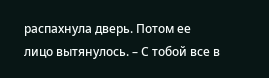распахнула дверь. Потом ее лицо вытянулось. – С тобой все в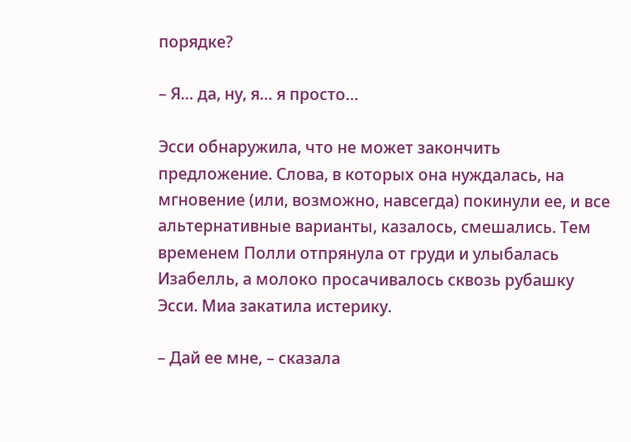порядке?

– Я… да, ну, я… я просто…

Эсси обнаружила, что не может закончить предложение. Слова, в которых она нуждалась, на мгновение (или, возможно, навсегда) покинули ее, и все альтернативные варианты, казалось, смешались. Тем временем Полли отпрянула от груди и улыбалась Изабелль, а молоко просачивалось сквозь рубашку Эсси. Миа закатила истерику.

– Дай ее мне, – сказала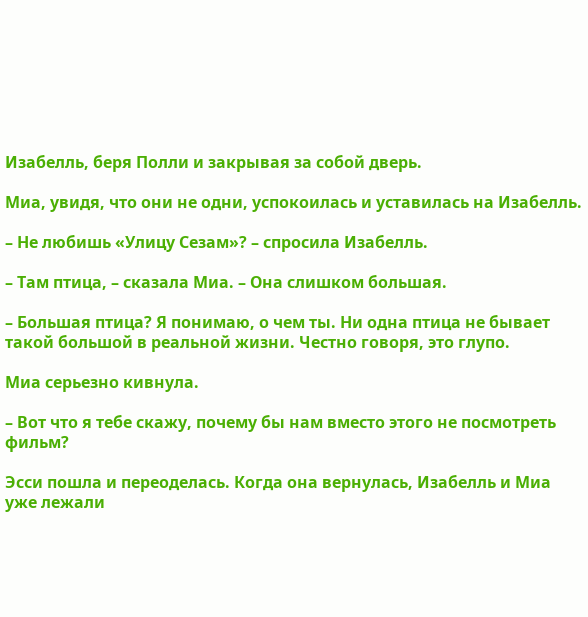Изабелль, беря Полли и закрывая за собой дверь.

Миа, увидя, что они не одни, успокоилась и уставилась на Изабелль.

– Не любишь «Улицу Сезам»? – спросила Изабелль.

– Там птица, – сказала Миа. – Она слишком большая.

– Большая птица? Я понимаю, о чем ты. Ни одна птица не бывает такой большой в реальной жизни. Честно говоря, это глупо.

Миа серьезно кивнула.

– Вот что я тебе скажу, почему бы нам вместо этого не посмотреть фильм?

Эсси пошла и переоделась. Когда она вернулась, Изабелль и Миа уже лежали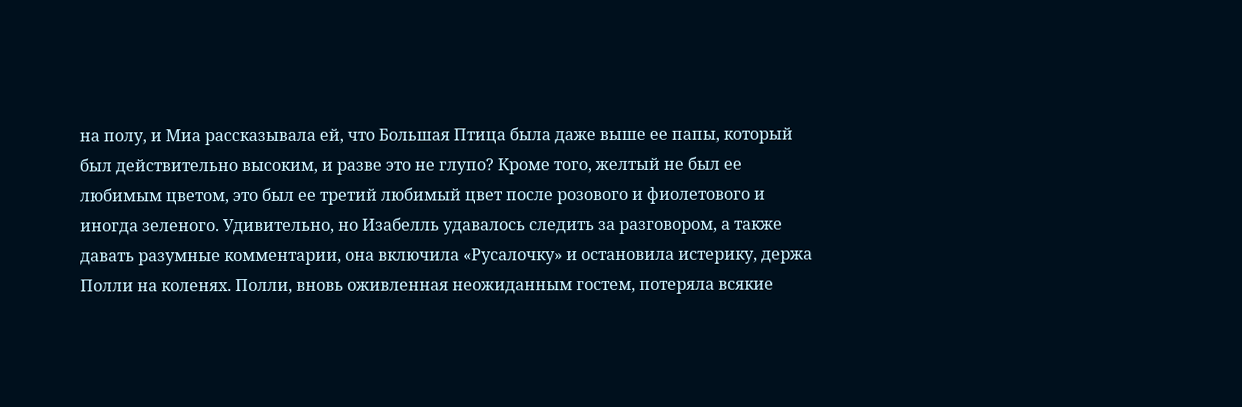на полу, и Миа рассказывала ей, что Большая Птица была даже выше ее папы, который был действительно высоким, и разве это не глупо? Кроме того, желтый не был ее любимым цветом, это был ее третий любимый цвет после розового и фиолетового и иногда зеленого. Удивительно, но Изабелль удавалось следить за разговором, а также давать разумные комментарии, она включила «Русалочку» и остановила истерику, держа Полли на коленях. Полли, вновь оживленная неожиданным гостем, потеряла всякие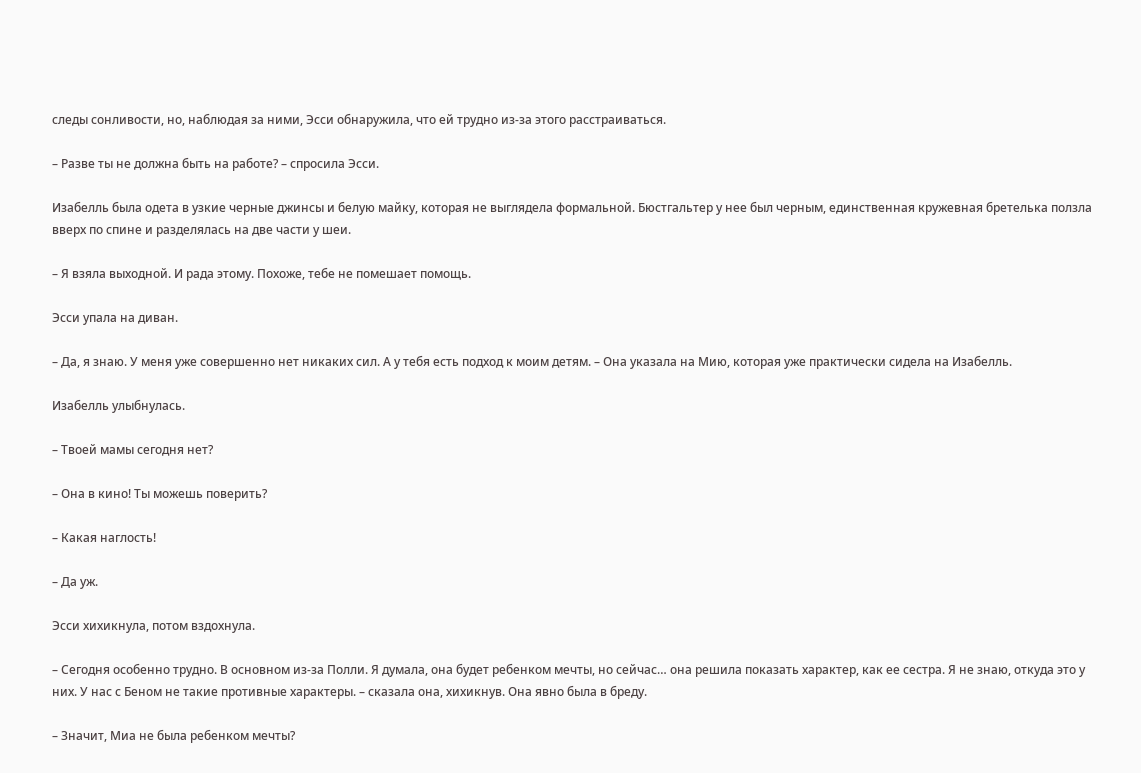следы сонливости, но, наблюдая за ними, Эсси обнаружила, что ей трудно из-за этого расстраиваться.

– Разве ты не должна быть на работе? – спросила Эсси.

Изабелль была одета в узкие черные джинсы и белую майку, которая не выглядела формальной. Бюстгальтер у нее был черным, единственная кружевная бретелька ползла вверх по спине и разделялась на две части у шеи.

– Я взяла выходной. И рада этому. Похоже, тебе не помешает помощь.

Эсси упала на диван.

– Да, я знаю. У меня уже совершенно нет никаких сил. А у тебя есть подход к моим детям. – Она указала на Мию, которая уже практически сидела на Изабелль.

Изабелль улыбнулась.

– Твоей мамы сегодня нет?

– Она в кино! Ты можешь поверить?

– Какая наглость!

– Да уж.

Эсси хихикнула, потом вздохнула.

– Сегодня особенно трудно. В основном из-за Полли. Я думала, она будет ребенком мечты, но сейчас… она решила показать характер, как ее сестра. Я не знаю, откуда это у них. У нас с Беном не такие противные характеры. – сказала она, хихикнув. Она явно была в бреду.

– Значит, Миа не была ребенком мечты?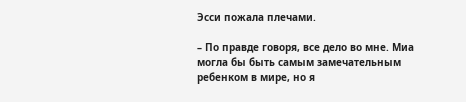Эсси пожала плечами.

– По правде говоря, все дело во мне. Миа могла бы быть самым замечательным ребенком в мире, но я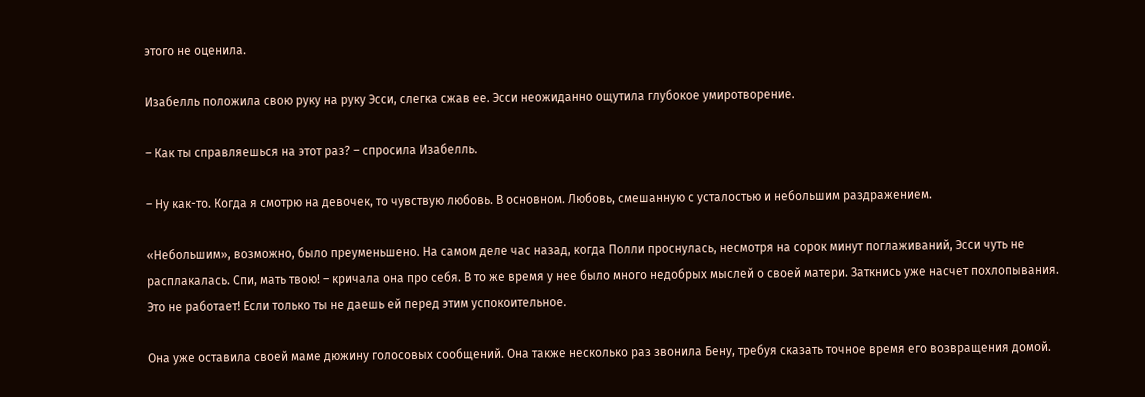этого не оценила.

Изабелль положила свою руку на руку Эсси, слегка сжав ее. Эсси неожиданно ощутила глубокое умиротворение.

– Как ты справляешься на этот раз? – спросила Изабелль.

– Ну как-то. Когда я смотрю на девочек, то чувствую любовь. В основном. Любовь, смешанную с усталостью и небольшим раздражением.

«Небольшим», возможно, было преуменьшено. На самом деле час назад, когда Полли проснулась, несмотря на сорок минут поглаживаний, Эсси чуть не расплакалась. Спи, мать твою! – кричала она про себя. В то же время у нее было много недобрых мыслей о своей матери. Заткнись уже насчет похлопывания. Это не работает! Если только ты не даешь ей перед этим успокоительное.

Она уже оставила своей маме дюжину голосовых сообщений. Она также несколько раз звонила Бену, требуя сказать точное время его возвращения домой.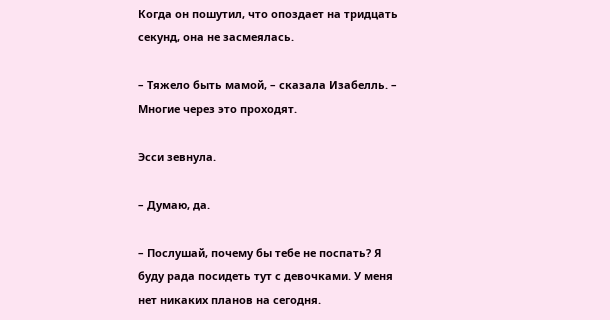Когда он пошутил, что опоздает на тридцать секунд, она не засмеялась.

– Тяжело быть мамой, – сказала Изабелль. – Многие через это проходят.

Эсси зевнула.

– Думаю, да.

– Послушай, почему бы тебе не поспать? Я буду рада посидеть тут с девочками. У меня нет никаких планов на сегодня.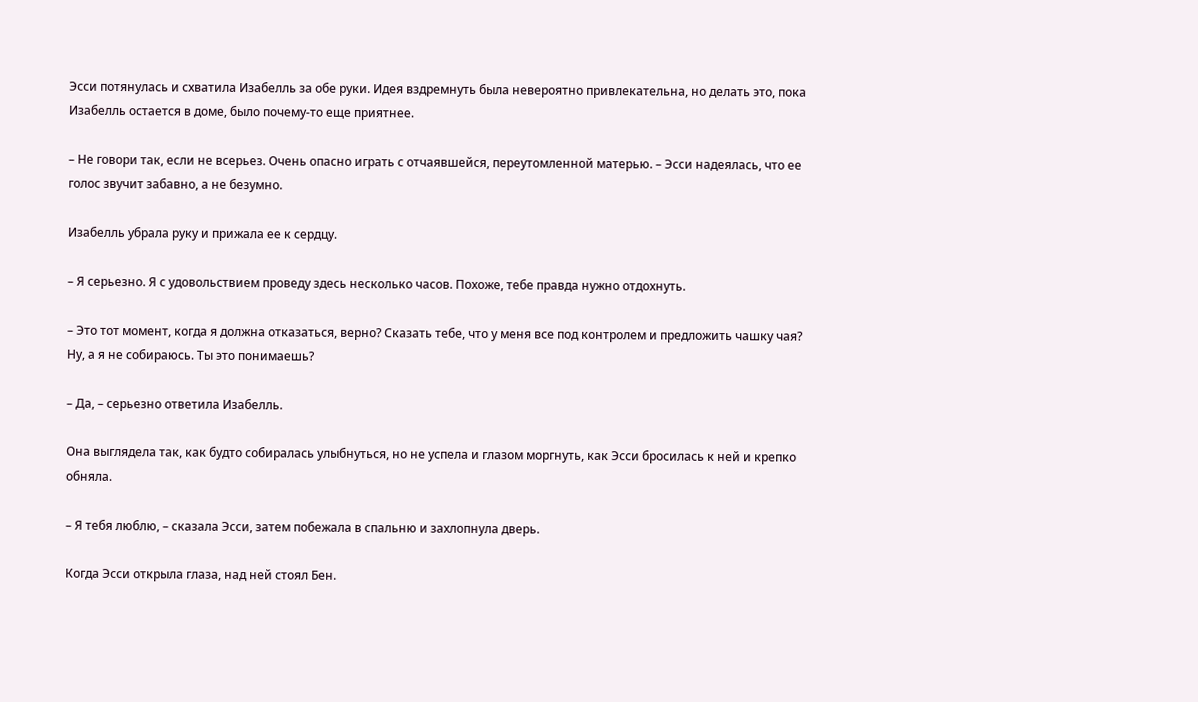Эсси потянулась и схватила Изабелль за обе руки. Идея вздремнуть была невероятно привлекательна, но делать это, пока Изабелль остается в доме, было почему-то еще приятнее.

– Не говори так, если не всерьез. Очень опасно играть с отчаявшейся, переутомленной матерью. – Эсси надеялась, что ее голос звучит забавно, а не безумно.

Изабелль убрала руку и прижала ее к сердцу.

– Я серьезно. Я с удовольствием проведу здесь несколько часов. Похоже, тебе правда нужно отдохнуть.

– Это тот момент, когда я должна отказаться, верно? Сказать тебе, что у меня все под контролем и предложить чашку чая? Ну, а я не собираюсь. Ты это понимаешь?

– Да, – серьезно ответила Изабелль.

Она выглядела так, как будто собиралась улыбнуться, но не успела и глазом моргнуть, как Эсси бросилась к ней и крепко обняла.

– Я тебя люблю, – сказала Эсси, затем побежала в спальню и захлопнула дверь.

Когда Эсси открыла глаза, над ней стоял Бен.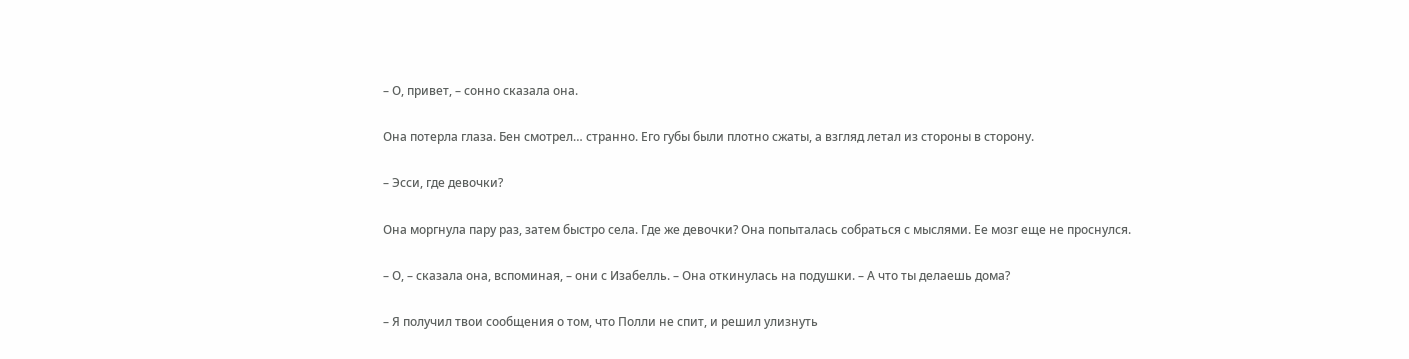– О, привет, – сонно сказала она.

Она потерла глаза. Бен смотрел… странно. Его губы были плотно сжаты, а взгляд летал из стороны в сторону.

– Эсси, где девочки?

Она моргнула пару раз, затем быстро села. Где же девочки? Она попыталась собраться с мыслями. Ее мозг еще не проснулся.

– О, – сказала она, вспоминая, – они с Изабелль. – Она откинулась на подушки. – А что ты делаешь дома?

– Я получил твои сообщения о том, что Полли не спит, и решил улизнуть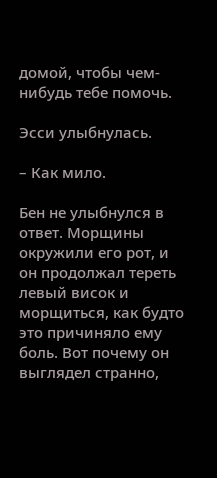домой, чтобы чем-нибудь тебе помочь.

Эсси улыбнулась.

– Как мило.

Бен не улыбнулся в ответ. Морщины окружили его рот, и он продолжал тереть левый висок и морщиться, как будто это причиняло ему боль. Вот почему он выглядел странно,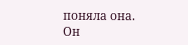поняла она. Он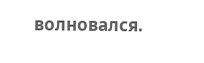волновался.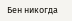Бен никогда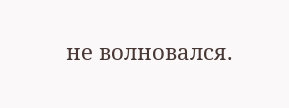не волновался.